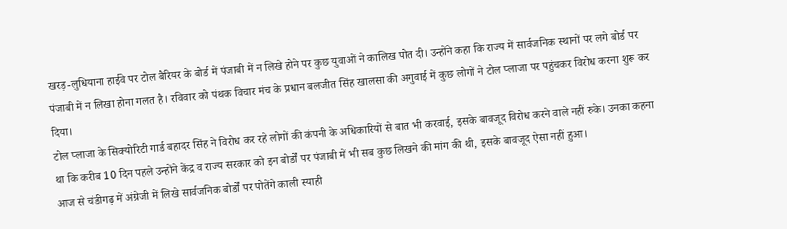खरड़-लुधियाना हाईवे पर टोल बैरियर के बोर्ड में पंजाबी में न लिखे होने पर कुछ युवाओं ने कालिख पोत दी। उन्होंने कहा कि राज्य में सार्वजनिक स्थानों पर लगे बोर्ड पर पंजाबी में न लिखा होना गलत है। रविवार को पंथक विचार मंच के प्रधान बलजीत सिंह खालसा की अगुवाई में कुछ लोगों ने टोल प्लाजा पर पहुंचकर विरोध करना शुरू कर दिया।
टोल प्लाजा के सिक्योरिटी गार्ड बहादर सिंह ने विरोध कर रहे लोगों की कंपनी के अधिकारियों से बात भी करवाई, इसके बावजूद विरोध करने वाले नहीं रुके। उनका कहना था कि करीब 10 दिन पहले उन्होंने केंद्र व राज्य सरकार को इन बोर्डों पर पंजाबी में भी सब कुछ लिखने की मांग की थी, इसके बावजूद ऐसा नहीं हुआ।
आज से चंडीगढ़ में अंग्रेजी में लिखे सार्वजनिक बोर्डों पर पोतेंगे काली स्याही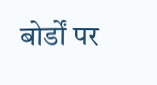बोर्डों पर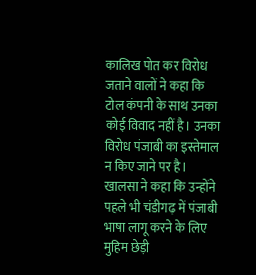कालिख पोत कर विरोध जताने वालों ने कहा कि टोल कंपनी के साथ उनका कोई विवाद नहीं है। उनका विरोध पंजाबी का इस्तेमाल न किए जाने पर है। खालसा ने कहा कि उन्होंने पहले भी चंडीगढ़ में पंजाबी भाषा लागू करने के लिए मुहिम छेड़ी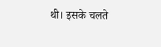थी। इसके चलते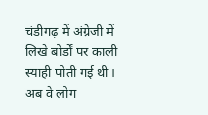चंडीगढ़ में अंग्रेजी में लिखे बोर्डों पर काली स्याही पोती गई थी। अब वे लोग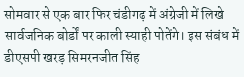सोमवार से एक बार फिर चंडीगढ़ में अंग्रेजी में लिखे सार्वजनिक बोर्डों पर काली स्याही पोतेंगे। इस संबंध में डीएसपी खरड़ सिमरनजीत सिंह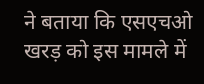ने बताया कि एसएचओ खरड़ को इस मामले में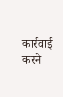कार्रवाई करने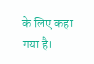के लिए कहा गया है।